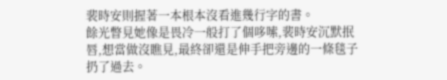裴時安則握著一本根本沒看進幾行字的書。
餘光瞥見她像是畏冷一般打了個哆嗦,裴時安沉默抿唇,想當做沒瞧見,最終卻還是伸手把旁邊的一條毯子扔了過去。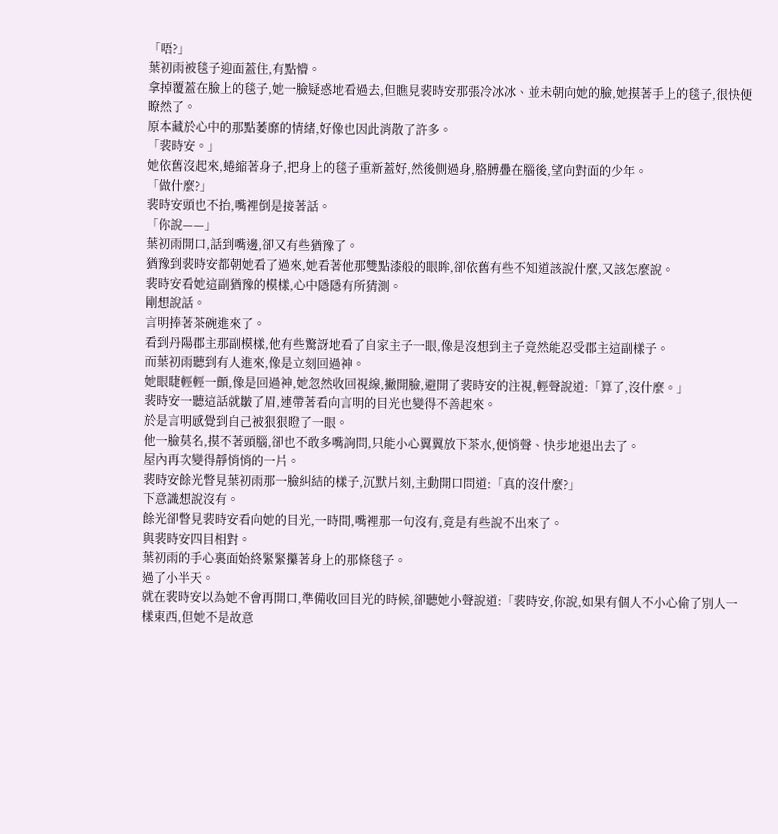「唔?」
葉初雨被毯子迎面蓋住,有點懵。
拿掉覆蓋在臉上的毯子,她一臉疑惑地看過去,但瞧見裴時安那張冷冰冰、並未朝向她的臉,她摸著手上的毯子,很快便瞭然了。
原本藏於心中的那點萎靡的情緒,好像也因此消散了許多。
「裴時安。」
她依舊沒起來,蜷縮著身子,把身上的毯子重新蓋好,然後側過身,胳膊疊在腦後,望向對面的少年。
「做什麼?」
裴時安頭也不抬,嘴裡倒是接著話。
「你說——」
葉初雨開口,話到嘴邊,卻又有些猶豫了。
猶豫到裴時安都朝她看了過來,她看著他那雙點漆般的眼眸,卻依舊有些不知道該說什麼,又該怎麼說。
裴時安看她這副猶豫的模樣,心中隱隱有所猜測。
剛想說話。
言明捧著茶碗進來了。
看到丹陽郡主那副模樣,他有些驚訝地看了自家主子一眼,像是沒想到主子竟然能忍受郡主這副樣子。
而葉初雨聽到有人進來,像是立刻回過神。
她眼睫輕輕一顫,像是回過神,她忽然收回視線,撇開臉,避開了裴時安的注視,輕聲說道:「算了,沒什麼。」
裴時安一聽這話就皺了眉,連帶著看向言明的目光也變得不善起來。
於是言明感覺到自己被狠狠瞪了一眼。
他一臉莫名,摸不著頭腦,卻也不敢多嘴詢問,只能小心翼翼放下茶水,便悄聲、快步地退出去了。
屋內再次變得靜悄悄的一片。
裴時安餘光瞥見葉初雨那一臉糾結的樣子,沉默片刻,主動開口問道:「真的沒什麼?」
下意識想說沒有。
餘光卻瞥見裴時安看向她的目光,一時間,嘴裡那一句沒有,竟是有些說不出來了。
與裴時安四目相對。
葉初雨的手心裏面始終緊緊攥著身上的那條毯子。
過了小半天。
就在裴時安以為她不會再開口,準備收回目光的時候,卻聽她小聲說道:「裴時安,你說,如果有個人不小心偷了別人一樣東西,但她不是故意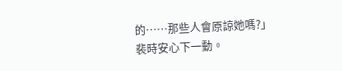的……那些人會原諒她嗎?」
裴時安心下一動。